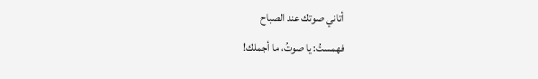أتاني صوتك عند الصباح
فهمستُ: يا صوتُ، ما أجملك!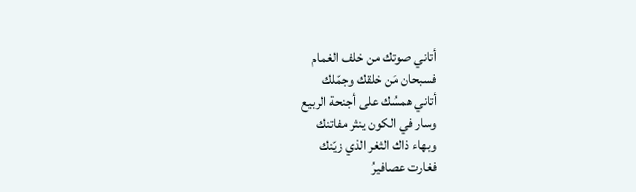أتاني صوتك من خلف الغمام
فسبحان مَن خلقك وجمّلك
أتاني همسُك على أجنحة الربيع
وسار في الكون ينثر مفاتنك
وبهاء ذاك الثغر الذي زيّنك
فغارت عصافيرُ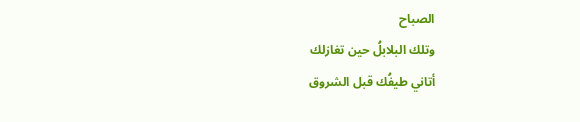الصباح
وتلك البلابلُ حين تغازلك
أتاني طيفُك قبل الشروق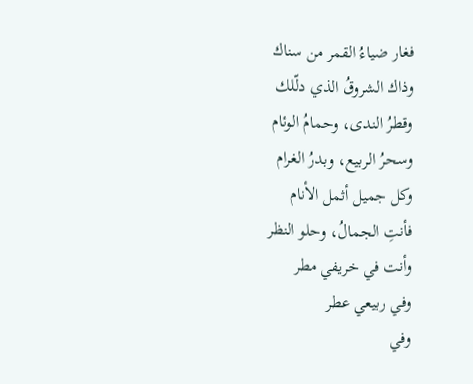فغار ضياءُ القمر من سناك
وذاك الشروقُ الذي دلّلك
وقطرُ الندى، وحمامُ الوئام
وسحرُ الربيع، وبدرُ الغرام
وكل جميل أثمل الأنام
فأنتِ الجمالُ، وحلو النظر
وأنت في خريفي مطر
وفي ربيعي عطر
وفي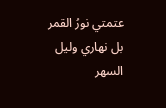عتمتي نورُ القمر
بل نهاري وليل السهر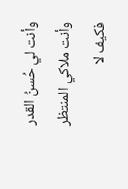وأنت لي حُسنُ القدر
وأنت ملاكي المنتظر
فكيف لا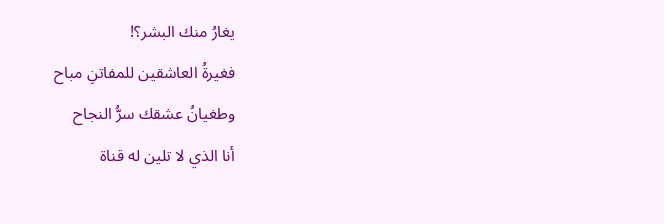يغارُ منك البشر؟!
فغيرةُ العاشقين للمفاتنِ مباح
وطغيانُ عشقك سرُّ النجاح
أنا الذي لا تلين له قناة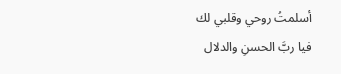أسلمتُ روحي وقلبي لك
فيا ربَّ الحسنِ والدلال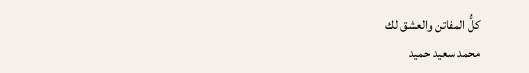كلُّ المفاتن والعشق لك
محمد سعيد حميد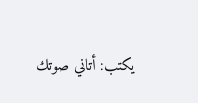يكتب: أتاني صوتك